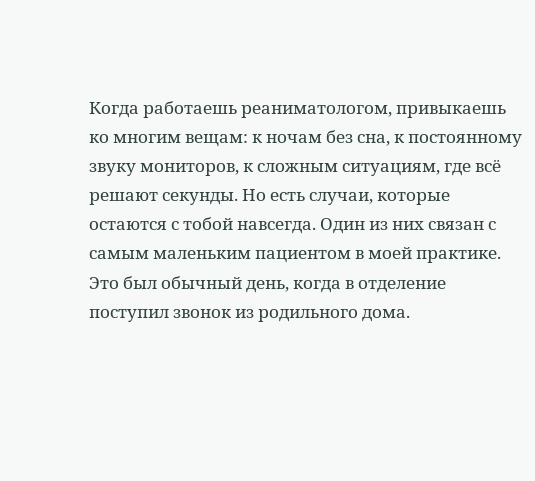Когда работаешь реаниматологом, привыкаешь ко многим вещам: к ночам без сна, к постоянному звуку мониторов, к сложным ситуациям, где всё решают секунды. Но есть случаи, которые остаются с тобой навсегда. Один из них связан с самым маленьким пациентом в моей практике. Это был обычный день, когда в отделение поступил звонок из родильного дома.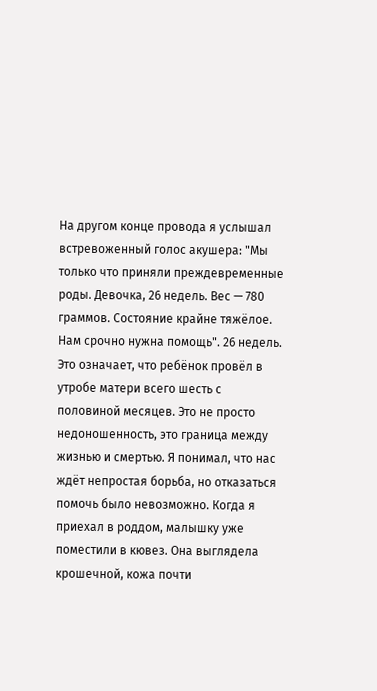На другом конце провода я услышал встревоженный голос акушера: "Мы только что приняли преждевременные роды. Девочка, 26 недель. Вес — 780 граммов. Состояние крайне тяжёлое. Нам срочно нужна помощь". 26 недель. Это означает, что ребёнок провёл в утробе матери всего шесть с половиной месяцев. Это не просто недоношенность, это граница между жизнью и смертью. Я понимал, что нас ждёт непростая борьба, но отказаться помочь было невозможно. Когда я приехал в роддом, малышку уже поместили в кювез. Она выглядела крошечной, кожа почти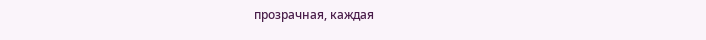прозрачная, каждая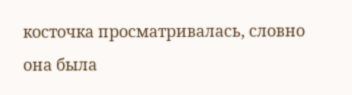косточка просматривалась, словно она была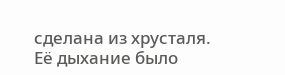сделана из хрусталя. Её дыхание было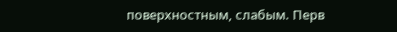поверхностным, слабым. Перв